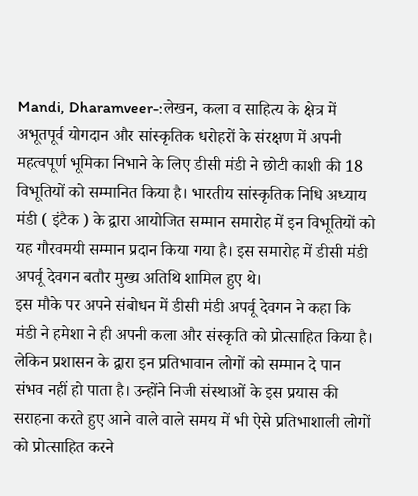Mandi, Dharamveer-:लेखन, कला व साहित्य के क्षेत्र में अभूतपूर्व योगदान और सांस्कृतिक धरोहरों के संरक्षण में अपनी महत्वपूर्ण भूमिका निभाने के लिए डीसी मंडी ने छोटी काशी की 18 विभूतियों को सम्मानित किया है। भारतीय सांस्कृतिक निधि अध्याय मंडी ( इंटैक ) के द्वारा आयोजित सम्मान समारोह में इन विभूतियों को यह गौरवमयी सम्मान प्रदान किया गया है। इस समारोह में डीसी मंडी अपर्वू देवगन बतौर मुख्य अतिथि शामिल हुए थे।
इस मौके पर अपने संबोधन में डीसी मंडी अपर्वू देवगन ने कहा कि मंडी ने हमेशा ने ही अपनी कला और संस्कृति को प्रोत्साहित किया है। लेकिन प्रशासन के द्वारा इन प्रतिभावान लोगों को सम्मान दे पान संभव नहीं हो पाता है। उन्होंने निजी संस्थाओं के इस प्रयास की सराहना करते हुए आने वाले वाले समय में भी ऐसे प्रतिभाशाली लोगों को प्रोत्साहित करने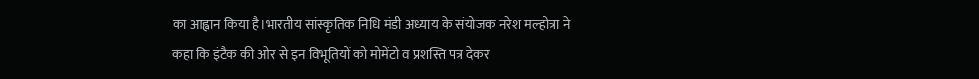का आह्वान किया है।भारतीय सांस्कृतिक निधि मंडी अध्याय के संयोजक नरेश मल्होत्रा ने कहा कि इंटैक की ओर से इन विभूतियों को मोमेंटो व प्रशस्ति पत्र देकर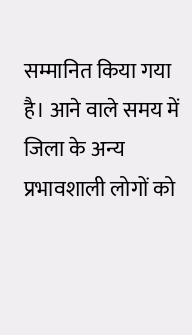सम्मानित किया गया है। आने वाले समय में जिला के अन्य प्रभावशाली लोगों को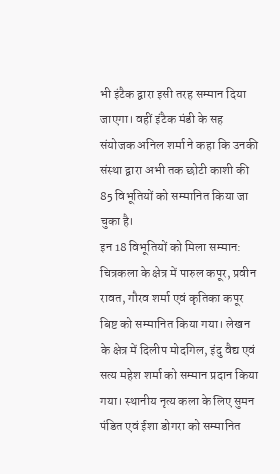भी इंटैक द्वारा इसी तरह सम्मान दिया जाएगा। वहीं इंटैक मंडी के सह संयोजक अनिल शर्मा ने कहा कि उनकी संस्था द्वारा अभी तक छोटी काशी की 85 विभूतियों को सम्मानित किया जा चुका है।
इन 18 विभूतियों को मिला सम्मान:
चित्रकला के क्षेत्र में पारुल कपूर, प्रवीन रावत, गौरव शर्मा एवं कृतिका कपूर बिष्ट को सम्मानित किया गया। लेखन के क्षेत्र में दिलीप मोदगिल, इंदु वैद्य एवं सत्य महेश शर्मा को सम्मान प्रदान किया गया। स्थानीय नृत्य कला के लिए सुमन पंडित एवं ईशा डोगरा को सम्मानित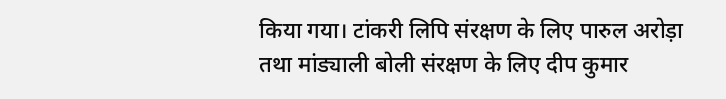किया गया। टांकरी लिपि संरक्षण के लिए पारुल अरोड़ा तथा मांड्याली बोली संरक्षण के लिए दीप कुमार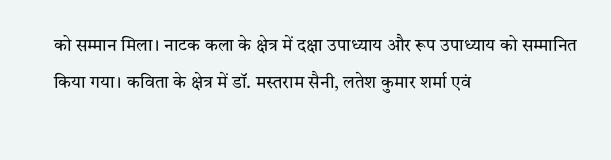को सम्मान मिला। नाटक कला के क्षेत्र में दक्षा उपाध्याय और रूप उपाध्याय को सम्मानित किया गया। कविता के क्षेत्र में डॉ. मस्तराम सैनी, लतेश कुमार शर्मा एवं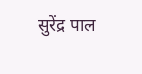सुरेंद्र पाल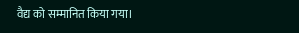वैद्य को सम्मानित किया गया।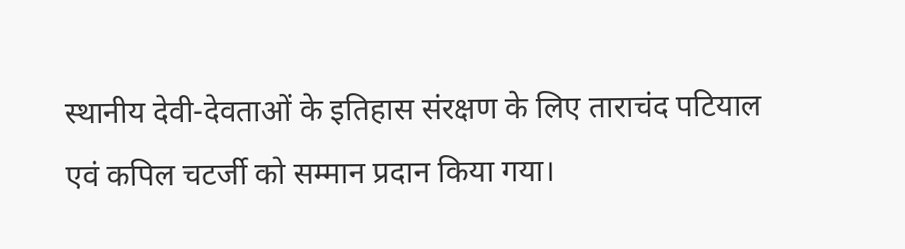स्थानीय देवी-देवताओं के इतिहास संरक्षण के लिए ताराचंद पटियाल एवं कपिल चटर्जी को सम्मान प्रदान किया गया।